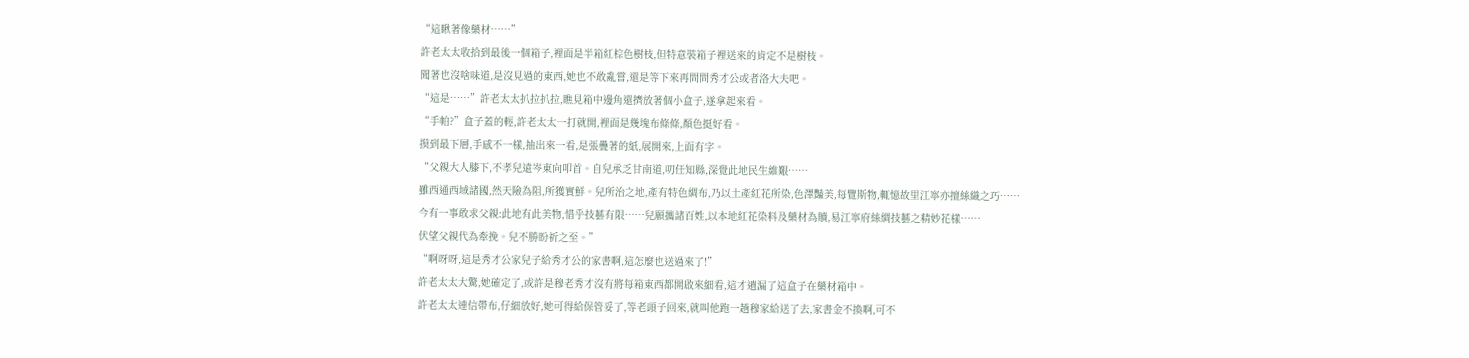“這瞅著像藥材……”
許老太太收拾到最後一個箱子,裡面是半箱紅棕色樹枝,但特意裝箱子裡送來的肯定不是樹枝。
聞著也沒啥味道,是沒見過的東西,她也不敢亂嘗,還是等下來再問問秀才公或者洛大夫吧。
“這是……”許老太太扒拉扒拉,瞧見箱中邊角還擠放著個小盒子,遂拿起來看。
“手帕?”盒子蓋的輕,許老太太一打就開,裡面是幾塊布條條,顏色挺好看。
摸到最下層,手感不一樣,抽出來一看,是張疊著的紙,展開來,上面有字。
“父親大人膝下,不孝兒遠岑東向叩首。自兒承乏甘南道,叨任知縣,深覺此地民生維艱……
雖西通西域諸國,然天險為阻,所獲實鮮。兒所治之地,產有特色綢布,乃以土產紅花所染,色澤豔美,每覽斯物,輒憶故里江寧亦擅絲織之巧……
今有一事敢求父親:此地有此美物,惜乎技藝有限……兒願攜諸百姓,以本地紅花染料及藥材為贖,易江寧府絲綢技藝之精妙花樣……
伏望父親代為牽挽。兒不勝盼祈之至。”
“啊呀呀,這是秀才公家兒子給秀才公的家書啊,這怎麼也送過來了!”
許老太太大驚,她確定了,或許是穆老秀才沒有將每箱東西都開啟來細看,這才遺漏了這盒子在藥材箱中。
許老太太連信帶布,仔細放好,她可得給保管妥了,等老頭子回來,就叫他跑一趟穆家給送了去,家書金不換啊,可不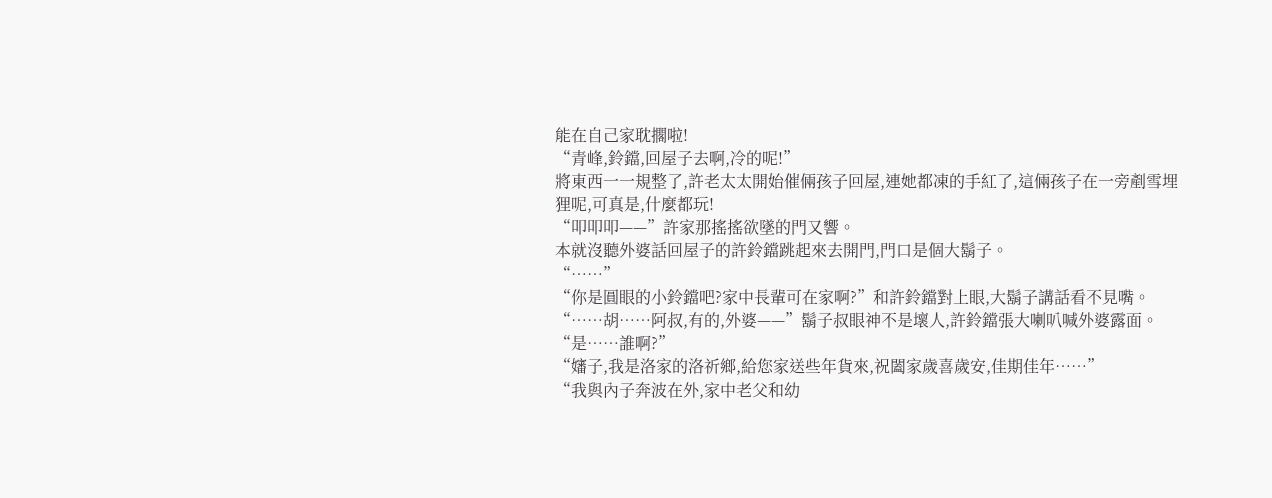能在自己家耽擱啦!
“青峰,鈴鐺,回屋子去啊,冷的呢!”
將東西一一規整了,許老太太開始催倆孩子回屋,連她都凍的手紅了,這倆孩子在一旁剷雪埋狸呢,可真是,什麼都玩!
“叩叩叩——”許家那搖搖欲墜的門又響。
本就沒聽外婆話回屋子的許鈴鐺跳起來去開門,門口是個大鬍子。
“……”
“你是圓眼的小鈴鐺吧?家中長輩可在家啊?”和許鈴鐺對上眼,大鬍子講話看不見嘴。
“……胡……阿叔,有的,外婆——”鬍子叔眼神不是壞人,許鈴鐺張大喇叭喊外婆露面。
“是……誰啊?”
“嬸子,我是洛家的洛祈鄉,給您家送些年貨來,祝闔家歲喜歲安,佳期佳年……”
“我與內子奔波在外,家中老父和幼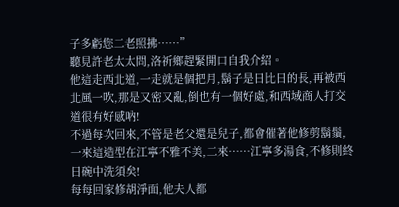子多虧您二老照拂……”
聽見許老太太問,洛祈鄉趕緊開口自我介紹。
他這走西北道,一走就是個把月,鬍子是日比日的長,再被西北風一吹,那是又密又亂,倒也有一個好處,和西域商人打交道很有好感吶!
不過每次回來,不管是老父還是兒子,都會催著他修剪鬍鬚,一來這造型在江寧不雅不美,二來……江寧多湯食,不修則終日碗中洗須矣!
每每回家修胡淨面,他夫人都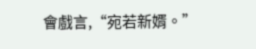會戲言,“宛若新婿。”